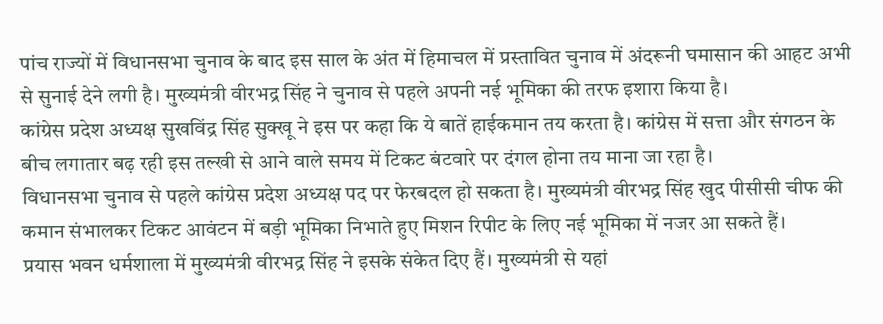पांच राज्यों में विधानसभा चुनाव के बाद इस साल के अंत में हिमाचल में प्रस्तावित चुनाव में अंदरूनी घमासान की आहट अभी से सुनाई देने लगी है। मुख्यमंत्री वीरभद्र सिंह ने चुनाव से पहले अपनी नई भूमिका की तरफ इशारा किया है।
कांग्रेस प्रदेश अध्यक्ष सुखविंद्र सिंह सुक्खू ने इस पर कहा कि ये बातें हाईकमान तय करता है। कांग्रेस में सत्ता और संगठन के बीच लगातार बढ़ रही इस तल्खी से आने वाले समय में टिकट बंटवारे पर दंगल होना तय माना जा रहा है।
विधानसभा चुनाव से पहले कांग्रेस प्रदेश अध्यक्ष पद पर फेरबदल हो सकता है। मुख्यमंत्री वीरभद्र सिंह खुद पीसीसी चीफ की कमान संभालकर टिकट आवंटन में बड़ी भूमिका निभाते हुए मिशन रिपीट के लिए नई भूमिका में नजर आ सकते हैं।
प्रयास भवन धर्मशाला में मुख्यमंत्री वीरभद्र सिंह ने इसके संकेत दिए हैं। मुख्यमंत्री से यहां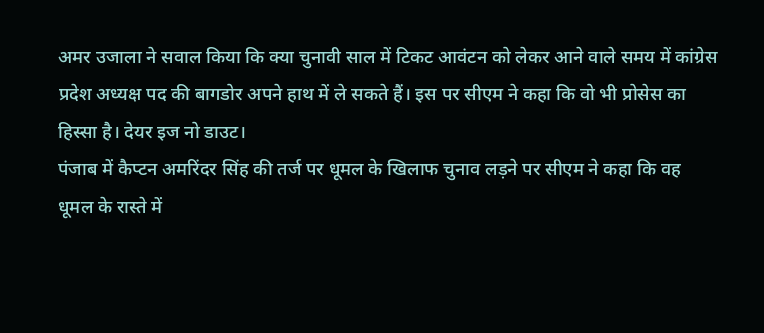अमर उजाला ने सवाल किया कि क्या चुनावी साल में टिकट आवंटन को लेकर आने वाले समय में कांग्रेस प्रदेश अध्यक्ष पद की बागडोर अपने हाथ में ले सकते हैं। इस पर सीएम ने कहा कि वो भी प्रोसेस का हिस्सा है। देयर इज नो डाउट।
पंजाब में कैप्टन अमरिंदर सिंह की तर्ज पर धूमल के खिलाफ चुनाव लड़ने पर सीएम ने कहा कि वह धूमल के रास्ते में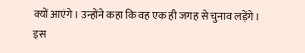क्यों आएंगे। उन्होंने कहा कि वह एक ही जगह से चुनाव लड़ेंगे। इस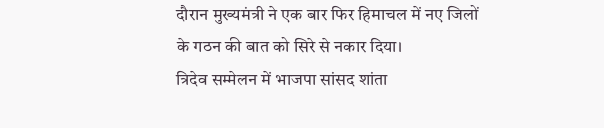दौरान मुख्यमंत्री ने एक बार फिर हिमाचल में नए जिलों के गठन की बात को सिरे से नकार दिया।
त्रिदेव सम्मेलन में भाजपा सांसद शांता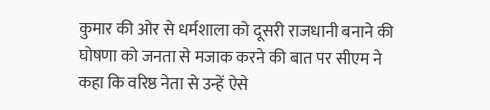कुमार की ओर से धर्मशाला को दूसरी राजधानी बनाने की घोषणा को जनता से मजाक करने की बात पर सीएम ने कहा कि वरिष्ठ नेता से उन्हें ऐसे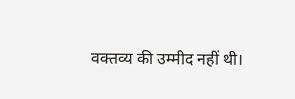वक्तव्य की उम्मीद नहीं थी।